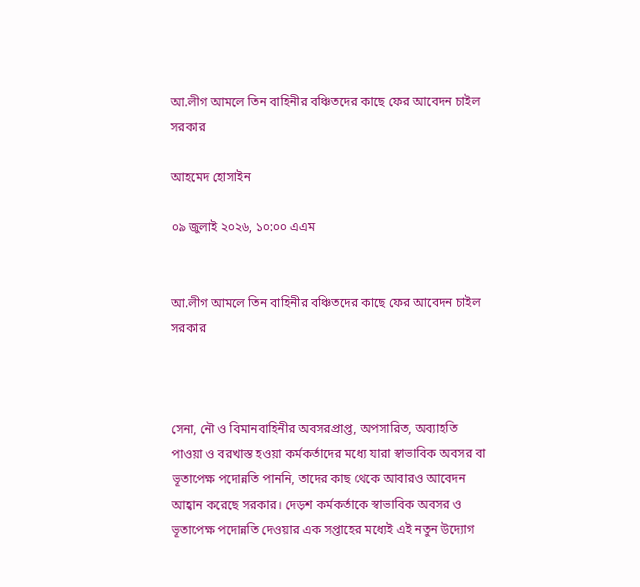আ.লীগ আমলে তিন বাহিনীর বঞ্চিতদের কাছে ফের আবেদন চাইল সরকার

আহমেদ হোসাইন

০৯ জুলাই ২০২৬, ১০:০০ এএম


আ.লীগ আমলে তিন বাহিনীর বঞ্চিতদের কাছে ফের আবেদন চাইল সরকার



সেনা, নৌ ও বিমানবাহিনীর অবসরপ্রাপ্ত, অপসারিত, অব্যাহতি পাওয়া ও বরখাস্ত হওয়া কর্মকর্তাদের মধ্যে যারা স্বাভাবিক অবসর বা ভূতাপেক্ষ পদোন্নতি পাননি, তাদের কাছ থেকে আবারও আবেদন আহ্বান করেছে সরকার। দেড়শ কর্মকর্তাকে স্বাভাবিক অবসর ও ভূতাপেক্ষ পদোন্নতি দেওয়ার এক সপ্তাহের মধ্যেই এই নতুন উদ্যোগ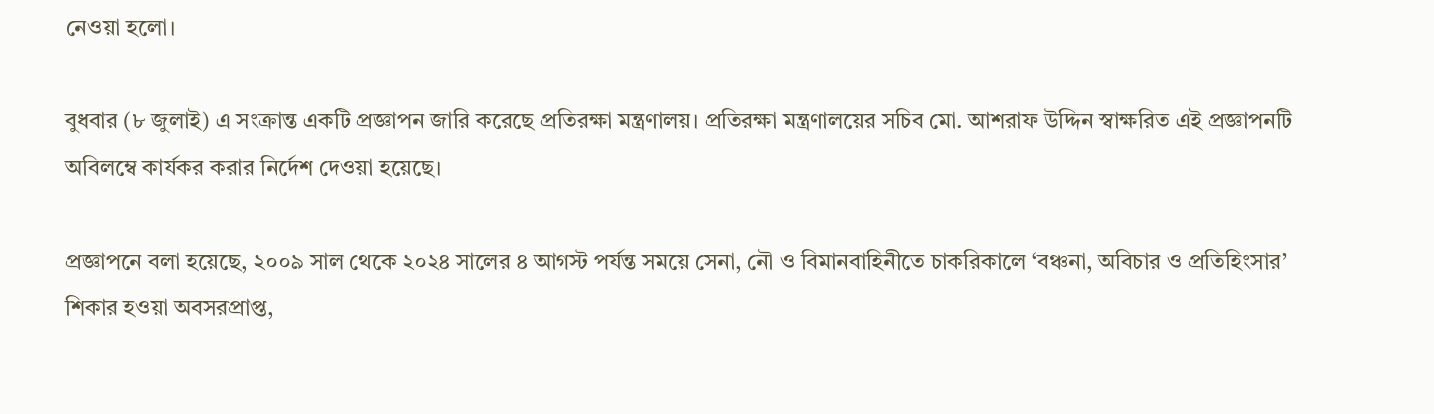নেওয়া হলো।

বুধবার (৮ জুলাই) এ সংক্রান্ত একটি প্রজ্ঞাপন জারি করেছে প্রতিরক্ষা মন্ত্রণালয়। প্রতিরক্ষা মন্ত্রণালয়ের সচিব মো. আশরাফ উদ্দিন স্বাক্ষরিত এই প্রজ্ঞাপনটি অবিলম্বে কার্যকর করার নির্দেশ দেওয়া হয়েছে।

প্রজ্ঞাপনে বলা হয়েছে, ২০০৯ সাল থেকে ২০২৪ সালের ৪ আগস্ট পর্যন্ত সময়ে সেনা, নৌ ও বিমানবাহিনীতে চাকরিকালে ‘বঞ্চনা, অবিচার ও প্রতিহিংসার’ শিকার হওয়া অবসরপ্রাপ্ত,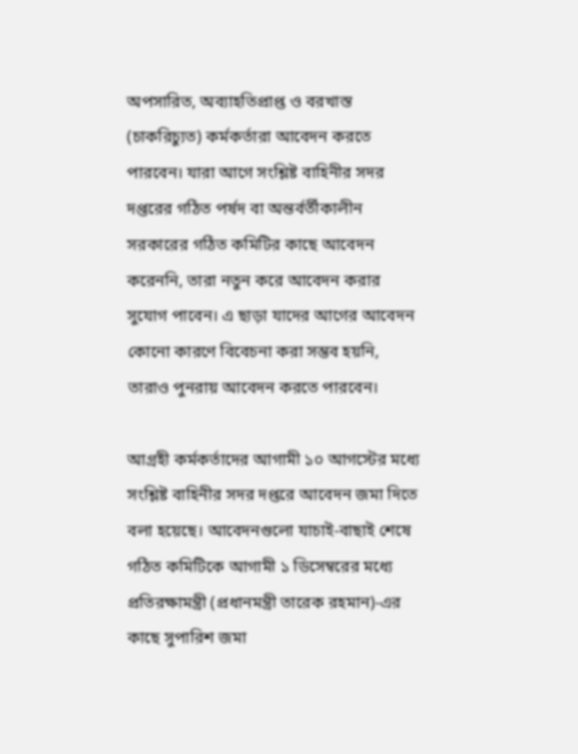অপসারিত, অব্যাহতিপ্রাপ্ত ও বরখাস্ত (চাকরিচ্যুত) কর্মকর্তারা আবেদন করতে পারবেন। যারা আগে সংশ্লিষ্ট বাহিনীর সদর দপ্তরের গঠিত পর্ষদ বা অন্তর্বর্তীকালীন সরকারের গঠিত কমিটির কাছে আবেদন করেননি, তারা নতুন করে আবেদন করার সুযোগ পাবেন। এ ছাড়া যাদের আগের আবেদন কোনো কারণে বিবেচনা করা সম্ভব হয়নি, তারাও পুনরায় আবেদন করতে পারবেন।

আগ্রহী কর্মকর্তাদের আগামী ১০ আগস্টের মধ্যে সংশ্লিষ্ট বাহিনীর সদর দপ্তরে আবেদন জমা দিতে বলা হয়েছে। আবেদনগুলো যাচাই-বাছাই শেষে গঠিত কমিটিকে আগামী ১ ডিসেম্বরের মধ্যে প্রতিরক্ষামন্ত্রী (প্রধানমন্ত্রী তারেক রহমান)-এর কাছে সুপারিশ জমা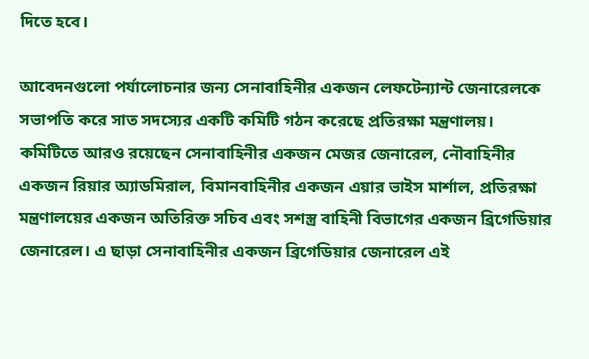দিতে হবে।

আবেদনগুলো পর্যালোচনার জন্য সেনাবাহিনীর একজন লেফটেন্যান্ট জেনারেলকে সভাপতি করে সাত সদস্যের একটি কমিটি গঠন করেছে প্রতিরক্ষা মন্ত্রণালয়। কমিটিতে আরও রয়েছেন সেনাবাহিনীর একজন মেজর জেনারেল, নৌবাহিনীর একজন রিয়ার অ্যাডমিরাল, বিমানবাহিনীর একজন এয়ার ভাইস মার্শাল, প্রতিরক্ষা মন্ত্রণালয়ের একজন অতিরিক্ত সচিব এবং সশস্ত্র বাহিনী বিভাগের একজন ব্রিগেডিয়ার জেনারেল। এ ছাড়া সেনাবাহিনীর একজন ব্রিগেডিয়ার জেনারেল এই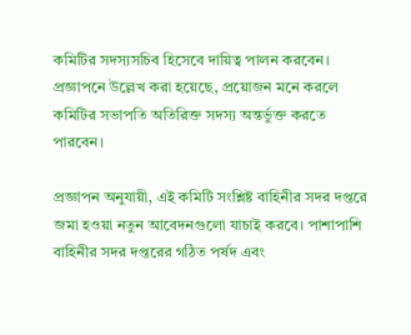কমিটির সদস্যসচিব হিসেবে দায়িত্ব পালন করবেন। প্রজ্ঞাপনে উল্লেখ করা হয়েছে, প্রয়োজন মনে করলে কমিটির সভাপতি অতিরিক্ত সদস্য অন্তর্ভুক্ত করতে পারবেন।

প্রজ্ঞাপন অনুযায়ী, এই কমিটি সংশ্লিষ্ট বাহিনীর সদর দপ্তরে জমা হওয়া নতুন আবেদনগুলো যাচাই করবে। পাশাপাশি বাহিনীর সদর দপ্তরের গঠিত পর্ষদ এবং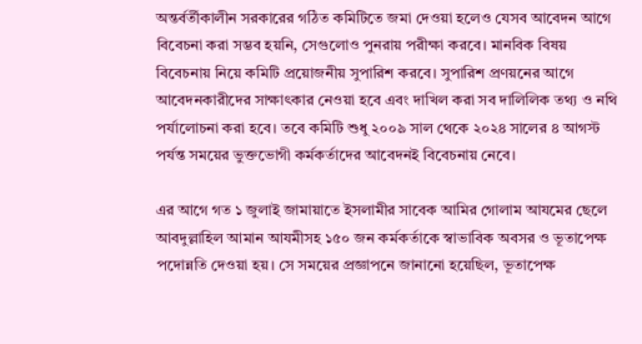অন্তর্বর্তীকালীন সরকারের গঠিত কমিটিতে জমা দেওয়া হলেও যেসব আবেদন আগে বিবেচনা করা সম্ভব হয়নি, সেগুলোও পুনরায় পরীক্ষা করবে। মানবিক বিষয় বিবেচনায় নিয়ে কমিটি প্রয়োজনীয় সুপারিশ করবে। সুপারিশ প্রণয়নের আগে আবেদনকারীদের সাক্ষাৎকার নেওয়া হবে এবং দাখিল করা সব দালিলিক তথ্য ও নথি পর্যালোচনা করা হবে। তবে কমিটি শুধু ২০০৯ সাল থেকে ২০২৪ সালের ৪ আগস্ট পর্যন্ত সময়ের ভুক্তভোগী কর্মকর্তাদের আবেদনই বিবেচনায় নেবে।

এর আগে গত ১ জুলাই জামায়াতে ইসলামীর সাবেক আমির গোলাম আযমের ছেলে আবদুল্লাহিল আমান আযমীসহ ১৫০ জন কর্মকর্তাকে স্বাভাবিক অবসর ও ভূতাপেক্ষ পদোন্নতি দেওয়া হয়। সে সময়ের প্রজ্ঞাপনে জানানো হয়েছিল, ভূতাপেক্ষ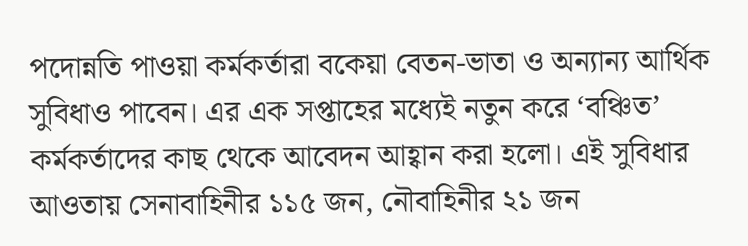পদোন্নতি পাওয়া কর্মকর্তারা বকেয়া বেতন-ভাতা ও অন্যান্য আর্থিক সুবিধাও পাবেন। এর এক সপ্তাহের মধ্যেই নতুন করে ‘বঞ্চিত’ কর্মকর্তাদের কাছ থেকে আবেদন আহ্বান করা হলো। এই সুবিধার আওতায় সেনাবাহিনীর ১১৫ জন, নৌবাহিনীর ২১ জন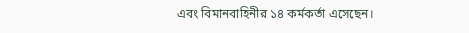এবং বিমানবাহিনীর ১৪ কর্মকর্তা এসেছেন।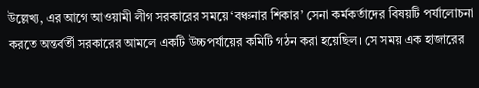উল্লেখ্য, এর আগে আওয়ামী লীগ সরকারের সময়ে ‘বঞ্চনার শিকার’ সেনা কর্মকর্তাদের বিষয়টি পর্যালোচনা করতে অন্তর্বর্তী সরকারের আমলে একটি উচ্চপর্যায়ের কমিটি গঠন করা হয়েছিল। সে সময় এক হাজারের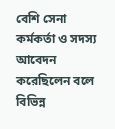বেশি সেনা কর্মকর্তা ও সদস্য আবেদন করেছিলেন বলে বিভিন্ন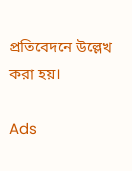প্রতিবেদনে উল্লেখ করা হয়।

Ads